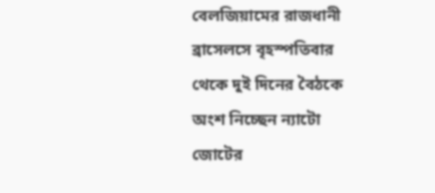বেলজিয়ামের রাজধানী ব্রাসেলসে বৃহস্পতিবার থেকে দুই দিনের বৈঠকে অংশ নিচ্ছেন ন্যাটো জোটের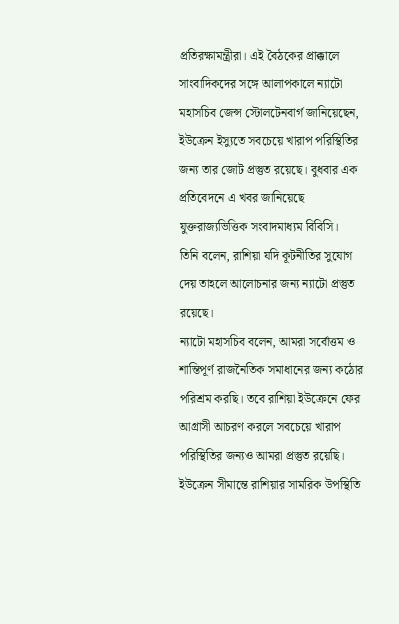প্রতিরক্ষামন্ত্রীরা। এই বৈঠকের প্রাক্কালে সাংবাদিকদের সঙ্গে আলাপকালে ন্যাটো মহাসচিব জেন্স স্টোলটেনবার্গ জানিয়েছেন, ইউক্রেন ইস্যুতে সবচেয়ে খারাপ পরিস্থিতির জন্য তার জোট প্রস্তুত রয়েছে। বুধবার এক প্রতিবেদনে এ খবর জানিয়েছে যুক্তরাজ্যভিত্তিক সংবাদমাধ্যম বিবিসি।
তিনি বলেন, রাশিয়া যদি কূটনীতির সুযোগ দেয় তাহলে আলোচনার জন্য ন্যাটো প্রস্তুত রয়েছে।
ন্যাটো মহাসচিব বলেন, আমরা সর্বোত্তম ও শান্তিপূর্ণ রাজনৈতিক সমাধানের জন্য কঠোর পরিশ্রম করছি। তবে রাশিয়া ইউক্রেনে ফের আগ্রাসী আচরণ করলে সবচেয়ে খারাপ পরিস্থিতির জন্যও আমরা প্রস্তুত রয়েছি।
ইউক্রেন সীমান্তে রাশিয়ার সামরিক উপস্থিতি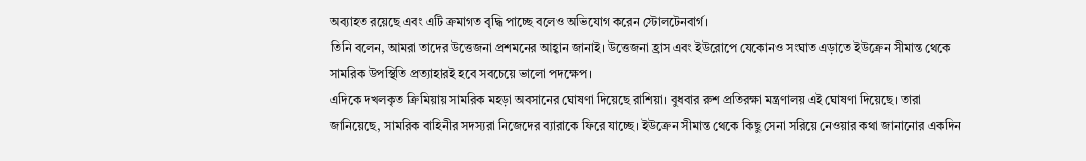অব্যাহত রয়েছে এবং এটি ক্রমাগত বৃদ্ধি পাচ্ছে বলেও অভিযোগ করেন স্টোলটেনবার্গ।
তিনি বলেন, আমরা তাদের উত্তেজনা প্রশমনের আহ্বান জানাই। উত্তেজনা হ্রাস এবং ইউরোপে যেকোনও সংঘাত এড়াতে ইউক্রেন সীমান্ত থেকে সামরিক উপস্থিতি প্রত্যাহারই হবে সবচেয়ে ভালো পদক্ষেপ।
এদিকে দখলকৃত ক্রিমিয়ায় সামরিক মহড়া অবসানের ঘোষণা দিয়েছে রাশিয়া। বুধবার রুশ প্রতিরক্ষা মন্ত্রণালয় এই ঘোষণা দিয়েছে। তারা জানিয়েছে, সামরিক বাহিনীর সদস্যরা নিজেদের ব্যারাকে ফিরে যাচ্ছে। ইউক্রেন সীমান্ত থেকে কিছু সেনা সরিয়ে নেওয়ার কথা জানানোর একদিন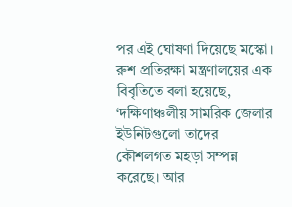পর এই ঘোষণা দিয়েছে মস্কো। রুশ প্রতিরক্ষা মন্ত্রণালয়ের এক বিবৃতিতে বলা হয়েছে, ‘দক্ষিণাঞ্চলীয় সামরিক জেলার ইউনিটগুলো তাদের কৌশলগত মহড়া সম্পন্ন করেছে। আর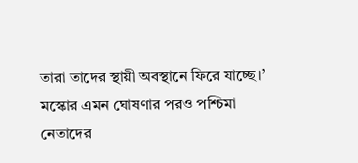তারা তাদের স্থায়ী অবস্থানে ফিরে যাচ্ছে।’
মস্কোর এমন ঘোষণার পরও পশ্চিমা নেতাদের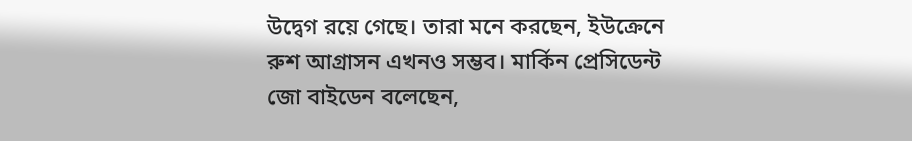উদ্বেগ রয়ে গেছে। তারা মনে করছেন, ইউক্রেনে রুশ আগ্রাসন এখনও সম্ভব। মার্কিন প্রেসিডেন্ট জো বাইডেন বলেছেন,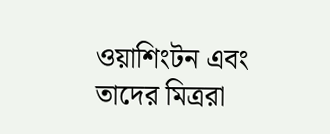ওয়াশিংটন এবং তাদের মিত্ররা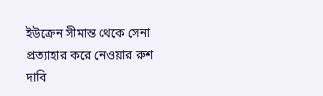ইউক্রেন সীমান্ত থেকে সেনা প্রত্যাহার করে নেওয়ার রুশ দাবি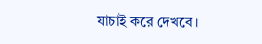যাচাই করে দেখবে।